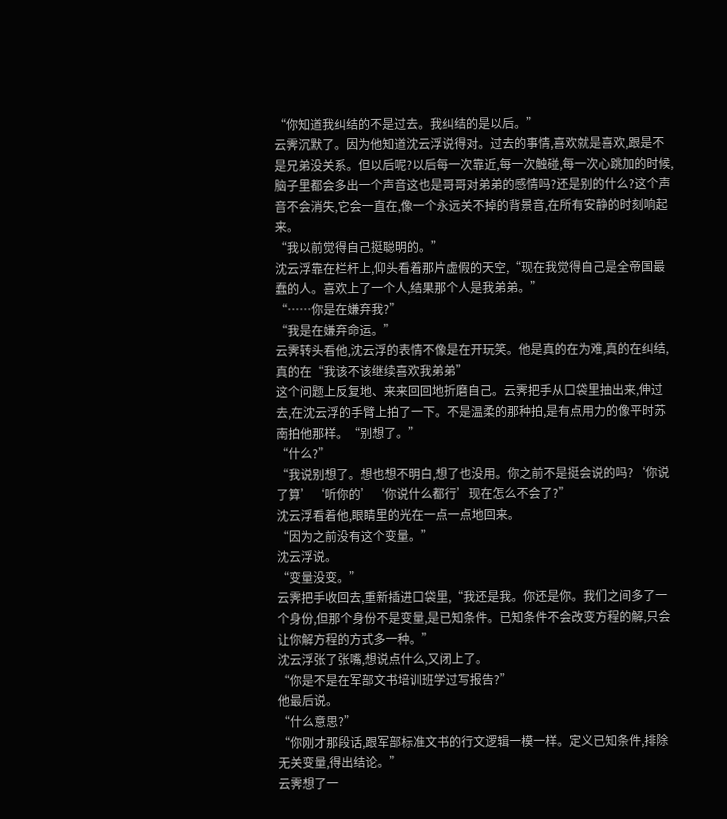“你知道我纠结的不是过去。我纠结的是以后。”
云霁沉默了。因为他知道沈云浮说得对。过去的事情,喜欢就是喜欢,跟是不是兄弟没关系。但以后呢?以后每一次靠近,每一次触碰,每一次心跳加的时候,脑子里都会多出一个声音这也是哥哥对弟弟的感情吗?还是别的什么?这个声音不会消失,它会一直在,像一个永远关不掉的背景音,在所有安静的时刻响起来。
“我以前觉得自己挺聪明的。”
沈云浮靠在栏杆上,仰头看着那片虚假的天空,“现在我觉得自己是全帝国最蠢的人。喜欢上了一个人,结果那个人是我弟弟。”
“……你是在嫌弃我?”
“我是在嫌弃命运。”
云霁转头看他,沈云浮的表情不像是在开玩笑。他是真的在为难,真的在纠结,真的在“我该不该继续喜欢我弟弟”
这个问题上反复地、来来回回地折磨自己。云霁把手从口袋里抽出来,伸过去,在沈云浮的手臂上拍了一下。不是温柔的那种拍,是有点用力的像平时苏南拍他那样。“别想了。”
“什么?”
“我说别想了。想也想不明白,想了也没用。你之前不是挺会说的吗?‘你说了算’‘听你的’‘你说什么都行’现在怎么不会了?”
沈云浮看着他,眼睛里的光在一点一点地回来。
“因为之前没有这个变量。”
沈云浮说。
“变量没变。”
云霁把手收回去,重新插进口袋里,“我还是我。你还是你。我们之间多了一个身份,但那个身份不是变量,是已知条件。已知条件不会改变方程的解,只会让你解方程的方式多一种。”
沈云浮张了张嘴,想说点什么,又闭上了。
“你是不是在军部文书培训班学过写报告?”
他最后说。
“什么意思?”
“你刚才那段话,跟军部标准文书的行文逻辑一模一样。定义已知条件,排除无关变量,得出结论。”
云霁想了一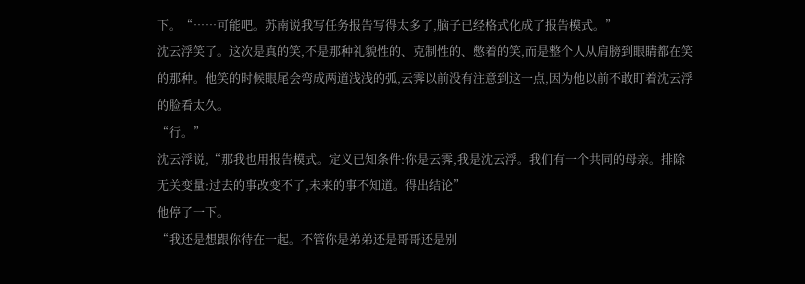下。“……可能吧。苏南说我写任务报告写得太多了,脑子已经格式化成了报告模式。”
沈云浮笑了。这次是真的笑,不是那种礼貌性的、克制性的、憋着的笑,而是整个人从肩膀到眼睛都在笑的那种。他笑的时候眼尾会弯成两道浅浅的弧,云霁以前没有注意到这一点,因为他以前不敢盯着沈云浮的脸看太久。
“行。”
沈云浮说,“那我也用报告模式。定义已知条件:你是云霁,我是沈云浮。我们有一个共同的母亲。排除无关变量:过去的事改变不了,未来的事不知道。得出结论”
他停了一下。
“我还是想跟你待在一起。不管你是弟弟还是哥哥还是别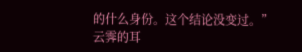的什么身份。这个结论没变过。”
云霁的耳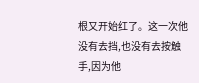根又开始红了。这一次他没有去挡,也没有去按触手,因为他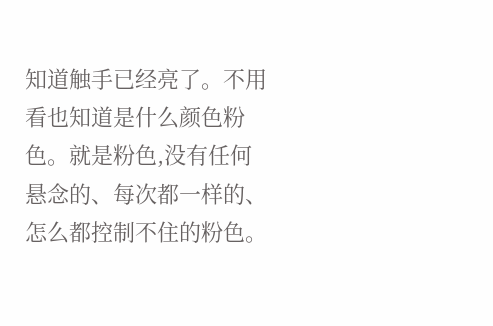知道触手已经亮了。不用看也知道是什么颜色粉色。就是粉色,没有任何悬念的、每次都一样的、怎么都控制不住的粉色。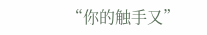“你的触手又”